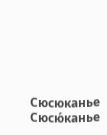Сюсюканье
Сюсю́канье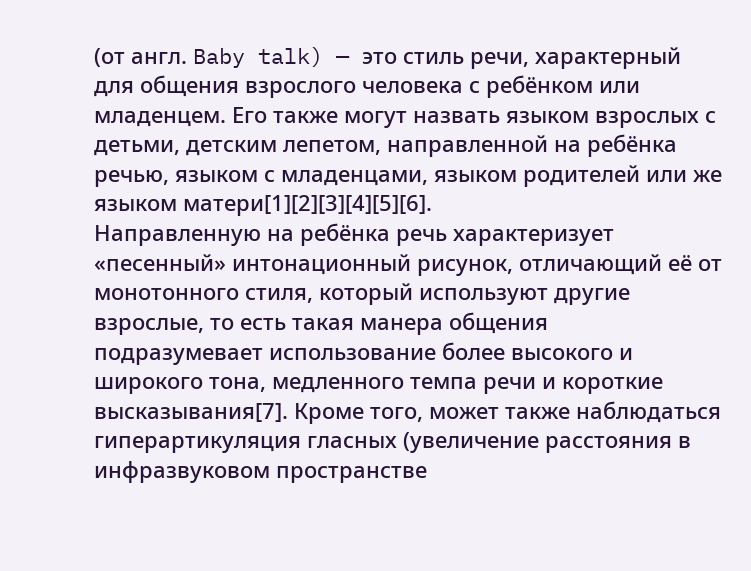(от англ. Baby talk) — это стиль речи, характерный для общения взрослого человека с ребёнком или младенцем. Его также могут назвать языком взрослых с детьми, детским лепетом, направленной на ребёнка речью, языком с младенцами, языком родителей или же языком матери[1][2][3][4][5][6].
Направленную на ребёнка речь характеризует «песенный» интонационный рисунок, отличающий её от монотонного стиля, который используют другие взрослые, то есть такая манера общения подразумевает использование более высокого и широкого тона, медленного темпа речи и короткие высказывания[7]. Кроме того, может также наблюдаться гиперартикуляция гласных (увеличение расстояния в инфразвуковом пространстве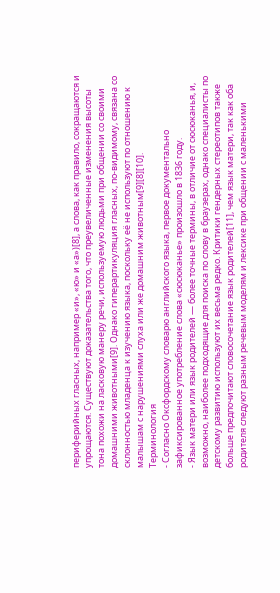периферийных гласных, например «и», «ю» и «а»)[8], а слова, как правило, сокращаются и упрощаются. Существуют доказательства того, что преувеличенные изменения высоты тона похожи на ласковую манеру речи, используемую людьми при общении со своими домашними животными[9]. Однако гиперартикуляция гласных, по-видимому, связана со склонностью младенца к изучению языка, поскольку её не используют по отношению к малышам с нарушениями слуха или же домашним животным[9][8][10].
Терминология
- Согласно Оксфордскому словарю английского языка, первое документально зафиксированное употребление слова «сюсюканье» произошло в 1836 году.
- Язык матери или язык родителей — более точные термины, в отличие от сюсюканья, и, возможно, наиболее подходящие для поиска по слову в браузерах, однако специалисты по детскому развитию используют их весьма редко. Критики гендерных стереотипов также больше предпочитают словосочетание язык родителей[11], чем язык матери, так как оба родителя следуют разным речевым моделям и лексике при общении с маленькими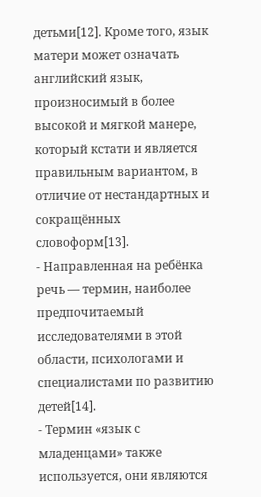детьми[12]. Кроме того, язык матери может означать английский язык, произносимый в более высокой и мягкой манере, который кстати и является правильным вариантом, в отличие от нестандартных и сокращённых словоформ[13].
- Направленная на ребёнка речь — термин, наиболее предпочитаемый исследователями в этой области, психологами и специалистами по развитию детей[14].
- Термин «язык с младенцами» также используется, они являются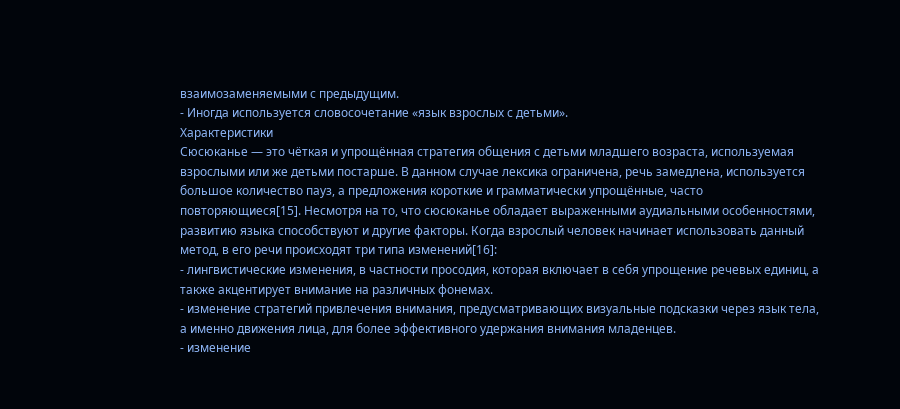взаимозаменяемыми с предыдущим.
- Иногда используется словосочетание «язык взрослых с детьми».
Характеристики
Сюсюканье — это чёткая и упрощённая стратегия общения с детьми младшего возраста, используемая взрослыми или же детьми постарше. В данном случае лексика ограничена, речь замедлена, используется большое количество пауз, а предложения короткие и грамматически упрощённые, часто повторяющиеся[15]. Несмотря на то, что сюсюканье обладает выраженными аудиальными особенностями, развитию языка способствуют и другие факторы. Когда взрослый человек начинает использовать данный метод, в его речи происходят три типа изменений[16]:
- лингвистические изменения, в частности просодия, которая включает в себя упрощение речевых единиц, а также акцентирует внимание на различных фонемах.
- изменение стратегий привлечения внимания, предусматривающих визуальные подсказки через язык тела, а именно движения лица, для более эффективного удержания внимания младенцев.
- изменение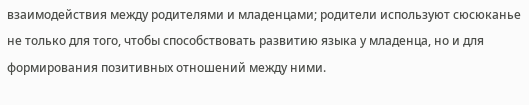взаимодействия между родителями и младенцами; родители используют сюсюканье не только для того, чтобы способствовать развитию языка у младенца, но и для формирования позитивных отношений между ними.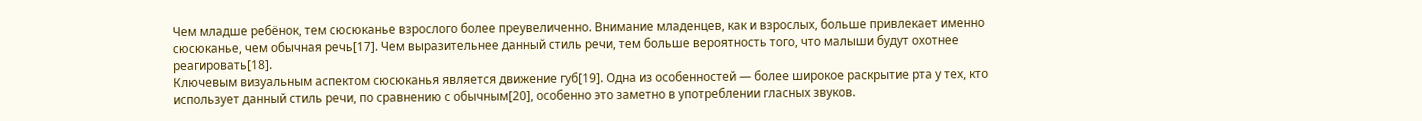Чем младше ребёнок, тем сюсюканье взрослого более преувеличенно. Внимание младенцев, как и взрослых, больше привлекает именно сюсюканье, чем обычная речь[17]. Чем выразительнее данный стиль речи, тем больше вероятность того, что малыши будут охотнее реагировать[18].
Ключевым визуальным аспектом сюсюканья является движение губ[19]. Одна из особенностей — более широкое раскрытие рта у тех, кто использует данный стиль речи, по сравнению с обычным[20], особенно это заметно в употреблении гласных звуков.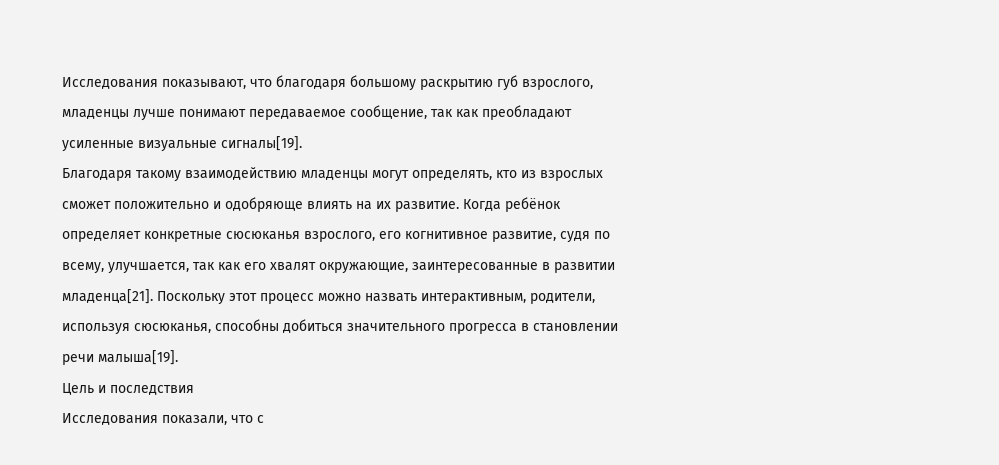Исследования показывают, что благодаря большому раскрытию губ взрослого, младенцы лучше понимают передаваемое сообщение, так как преобладают усиленные визуальные сигналы[19].
Благодаря такому взаимодействию младенцы могут определять, кто из взрослых сможет положительно и одобряюще влиять на их развитие. Когда ребёнок определяет конкретные сюсюканья взрослого, его когнитивное развитие, судя по всему, улучшается, так как его хвалят окружающие, заинтересованные в развитии младенца[21]. Поскольку этот процесс можно назвать интерактивным, родители, используя сюсюканья, способны добиться значительного прогресса в становлении речи малыша[19].
Цель и последствия
Исследования показали, что с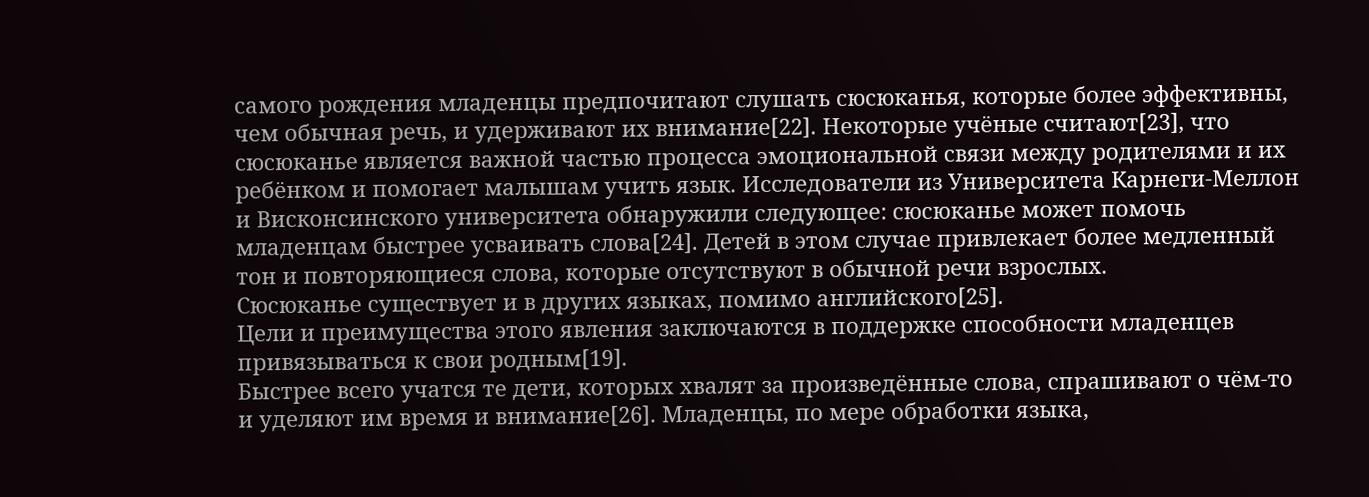самого рождения младенцы предпочитают слушать сюсюканья, которые более эффективны, чем обычная речь, и удерживают их внимание[22]. Некоторые учёные считают[23], что сюсюканье является важной частью процесса эмоциональной связи между родителями и их ребёнком и помогает малышам учить язык. Исследователи из Университета Карнеги-Меллон и Висконсинского университета обнаружили следующее: сюсюканье может помочь младенцам быстрее усваивать слова[24]. Детей в этом случае привлекает более медленный тон и повторяющиеся слова, которые отсутствуют в обычной речи взрослых.
Сюсюканье существует и в других языках, помимо английского[25].
Цели и преимущества этого явления заключаются в поддержке способности младенцев привязываться к свои родным[19].
Быстрее всего учатся те дети, которых хвалят за произведённые слова, спрашивают о чём-то и уделяют им время и внимание[26]. Младенцы, по мере обработки языка,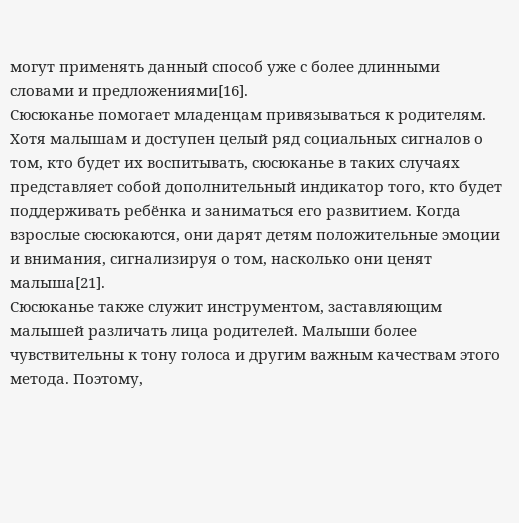могут применять данный способ уже с более длинными словами и предложениями[16].
Сюсюканье помогает младенцам привязываться к родителям. Хотя малышам и доступен целый ряд социальных сигналов о том, кто будет их воспитывать, сюсюканье в таких случаях представляет собой дополнительный индикатор того, кто будет поддерживать ребёнка и заниматься его развитием. Когда взрослые сюсюкаются, они дарят детям положительные эмоции и внимания, сигнализируя о том, насколько они ценят малыша[21].
Сюсюканье также служит инструментом, заставляющим малышей различать лица родителей. Малыши более чувствительны к тону голоса и другим важным качествам этого метода. Поэтому,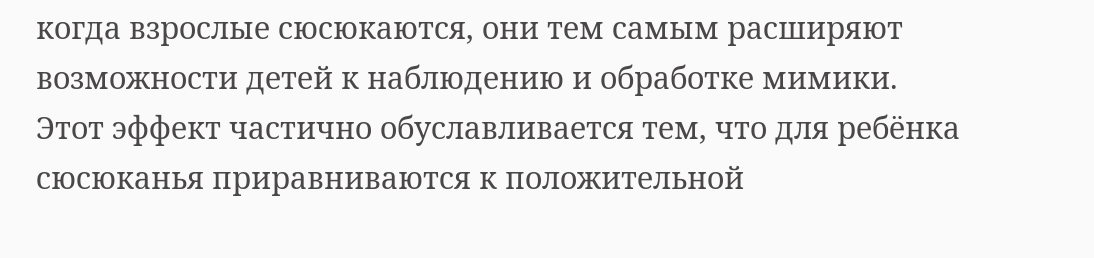когда взрослые сюсюкаются, они тем самым расширяют возможности детей к наблюдению и обработке мимики. Этот эффект частично обуславливается тем, что для ребёнка сюсюканья приравниваются к положительной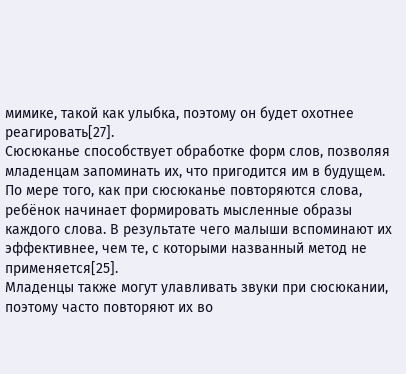мимике, такой как улыбка, поэтому он будет охотнее реагировать[27].
Сюсюканье способствует обработке форм слов, позволяя младенцам запоминать их, что пригодится им в будущем. По мере того, как при сюсюканье повторяются слова, ребёнок начинает формировать мысленные образы каждого слова. В результате чего малыши вспоминают их эффективнее, чем те, с которыми названный метод не применяется[25].
Младенцы также могут улавливать звуки при сюсюкании, поэтому часто повторяют их во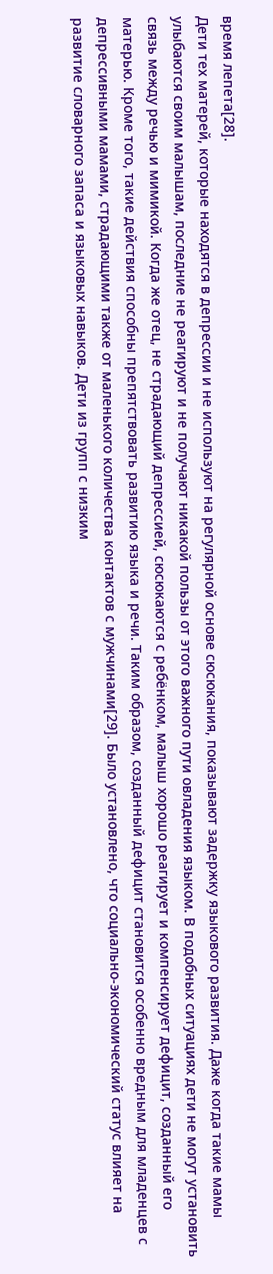время лепета[28].
Дети тех матерей, которые находятся в депрессии и не используют на регулярной основе сюсюкания, показывают задержку языкового развития. Даже когда такие мамы улыбаются своим малышам, последние не реагируют и не получают никакой пользы от этого важного пути овладения языком. В подобных ситуациях дети не могут установить связь между речью и мимикой. Когда же отец, не страдающий депрессией, сюсюкаются с ребёнком, малыш хорошо реагирует и компенсирует дефицит, созданный его матерью. Кроме того, такие действия способны препятствовать развитию языка и речи. Таким образом, созданный дефицит становится особенно вредным для младенцев с депрессивными мамами, страдающими также от маленького количества контактов с мужчинами[29]. Было установлено, что социально-экономический статус влияет на развитие словарного запаса и языковых навыков. Дети из групп с низким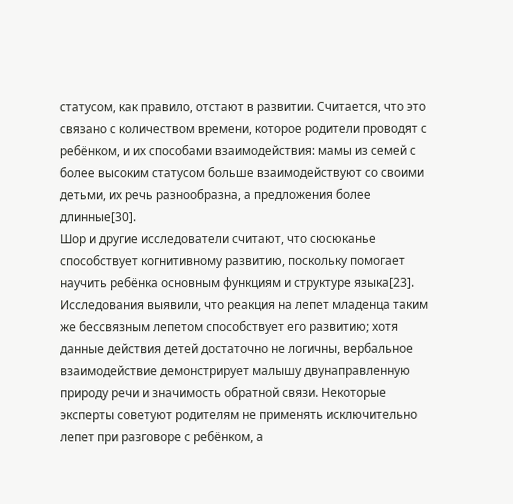статусом, как правило, отстают в развитии. Считается, что это связано с количеством времени, которое родители проводят с ребёнком, и их способами взаимодействия: мамы из семей с более высоким статусом больше взаимодействуют со своими детьми, их речь разнообразна, а предложения более длинные[30].
Шор и другие исследователи считают, что сюсюканье способствует когнитивному развитию, поскольку помогает научить ребёнка основным функциям и структуре языка[23]. Исследования выявили, что реакция на лепет младенца таким же бессвязным лепетом способствует его развитию; хотя данные действия детей достаточно не логичны, вербальное взаимодействие демонстрирует малышу двунаправленную природу речи и значимость обратной связи. Некоторые эксперты советуют родителям не применять исключительно лепет при разговоре с ребёнком, а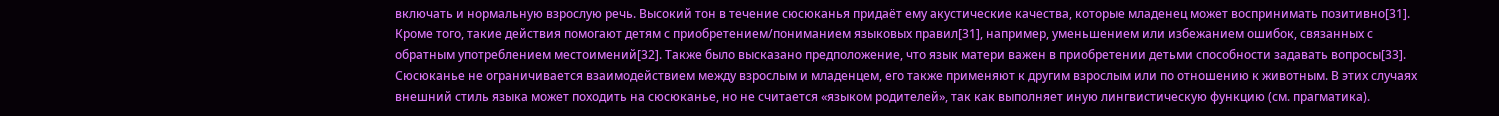включать и нормальную взрослую речь. Высокий тон в течение сюсюканья придаёт ему акустические качества, которые младенец может воспринимать позитивно[31]. Кроме того, такие действия помогают детям с приобретением/пониманием языковых правил[31], например, уменьшением или избежанием ошибок, связанных с обратным употреблением местоимений[32]. Также было высказано предположение, что язык матери важен в приобретении детьми способности задавать вопросы[33].
Сюсюканье не ограничивается взаимодействием между взрослым и младенцем, его также применяют к другим взрослым или по отношению к животным. В этих случаях внешний стиль языка может походить на сюсюканье, но не считается «языком родителей», так как выполняет иную лингвистическую функцию (см. прагматика).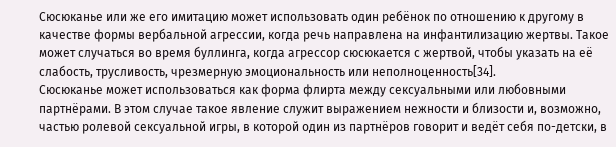Сюсюканье или же его имитацию может использовать один ребёнок по отношению к другому в качестве формы вербальной агрессии, когда речь направлена на инфантилизацию жертвы. Такое может случаться во время буллинга, когда агрессор сюсюкается с жертвой, чтобы указать на её слабость, трусливость, чрезмерную эмоциональность или неполноценность[34].
Сюсюканье может использоваться как форма флирта между сексуальными или любовными партнёрами. В этом случае такое явление служит выражением нежности и близости и, возможно, частью ролевой сексуальной игры, в которой один из партнёров говорит и ведёт себя по-детски, в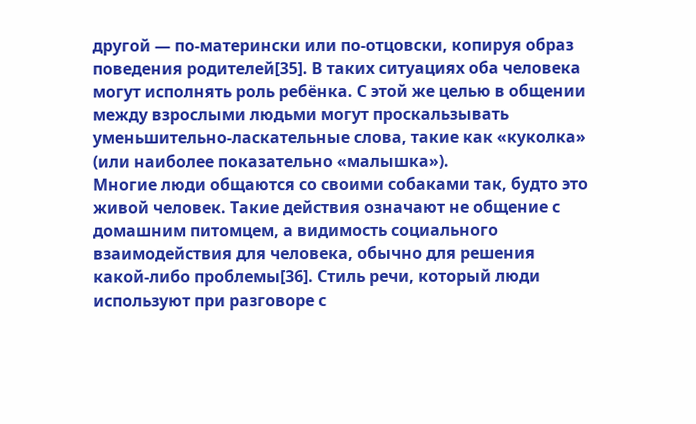другой — по-матерински или по-отцовски, копируя образ поведения родителей[35]. В таких ситуациях оба человека могут исполнять роль ребёнка. С этой же целью в общении между взрослыми людьми могут проскальзывать уменьшительно-ласкательные слова, такие как «куколка» (или наиболее показательно «малышка»).
Многие люди общаются со своими собаками так, будто это живой человек. Такие действия означают не общение с домашним питомцем, а видимость социального взаимодействия для человека, обычно для решения какой-либо проблемы[36]. Стиль речи, который люди используют при разговоре с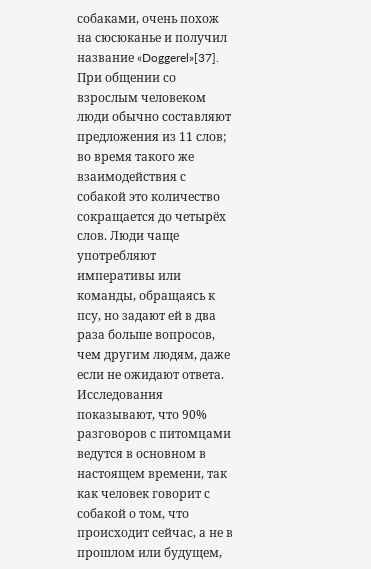собаками, очень похож на сюсюканье и получил название «Doggerel»[37]. При общении со взрослым человеком люди обычно составляют предложения из 11 слов; во время такого же взаимодействия с собакой это количество сокращается до четырёх слов. Люди чаще употребляют императивы или команды, обращаясь к псу, но задают ей в два раза больше вопросов, чем другим людям, даже если не ожидают ответа. Исследования показывают, что 90% разговоров с питомцами ведутся в основном в настоящем времени, так как человек говорит с собакой о том, что происходит сейчас, а не в прошлом или будущем,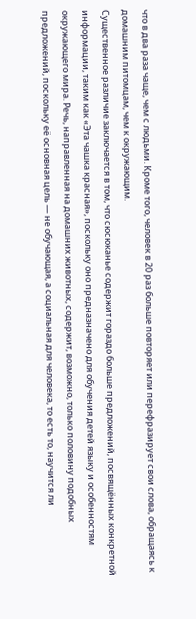что в два раза чаще, чем с людьми. Кроме того, человек в 20 раз больше повторяет или перефразирует свои слова, обращаясь к домашним питомцам, чем к окружающим.
Существенное различие заключается в том, что сюсюканье содержит гораздо больше предложений, посвящённых конкретной информации, таким как «Эта чашка красная», поскольку оно предназначено для обучения детей языку и особенностям окружающего мира. Речь, направленная на домашних животных, содержит, возможно, только половину подобных предложений, поскольку её основная цель — не обучающая, а социальная для человека, то есть то, научится ли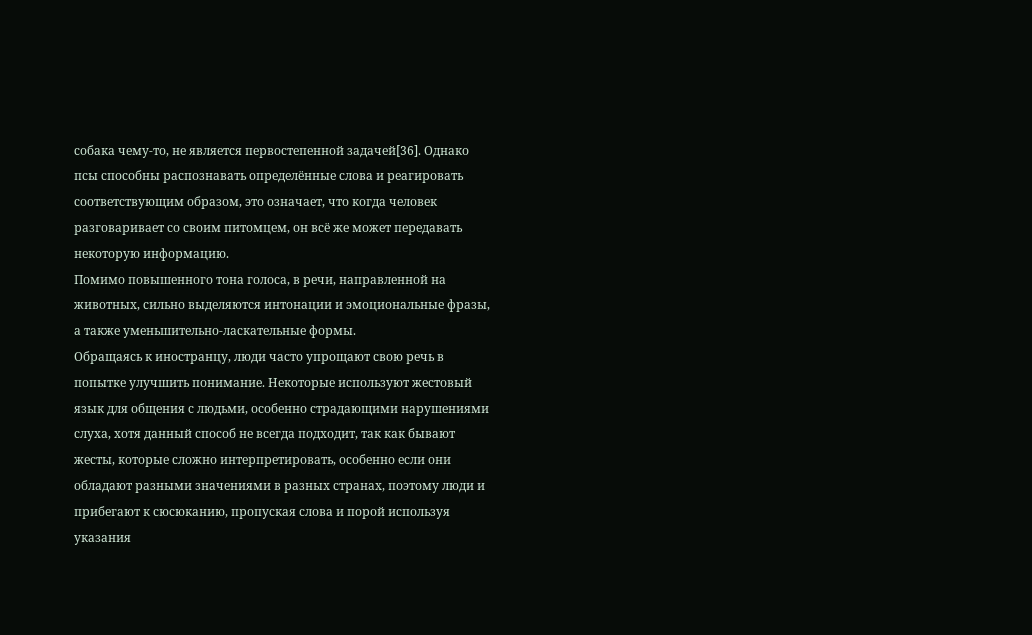собака чему-то, не является первостепенной задачей[36]. Однако псы способны распознавать определённые слова и реагировать соответствующим образом, это означает, что когда человек разговаривает со своим питомцем, он всё же может передавать некоторую информацию.
Помимо повышенного тона голоса, в речи, направленной на животных, сильно выделяются интонации и эмоциональные фразы, а также уменьшительно-ласкательные формы.
Обращаясь к иностранцу, люди часто упрощают свою речь в попытке улучшить понимание. Некоторые используют жестовый язык для общения с людьми, особенно страдающими нарушениями слуха, хотя данный способ не всегда подходит, так как бывают жесты, которые сложно интерпретировать, особенно если они обладают разными значениями в разных странах, поэтому люди и прибегают к сюсюканию, пропуская слова и порой используя указания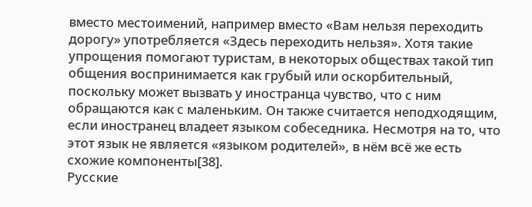вместо местоимений, например вместо «Вам нельзя переходить дорогу» употребляется «Здесь переходить нельзя». Хотя такие упрощения помогают туристам, в некоторых обществах такой тип общения воспринимается как грубый или оскорбительный, поскольку может вызвать у иностранца чувство, что с ним обращаются как с маленьким. Он также считается неподходящим, если иностранец владеет языком собеседника. Несмотря на то, что этот язык не является «языком родителей», в нём всё же есть схожие компоненты[38].
Русские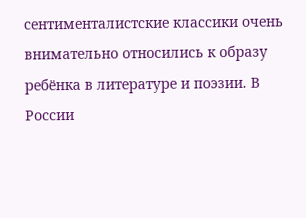сентименталистские классики очень внимательно относились к образу ребёнка в литературе и поэзии. В России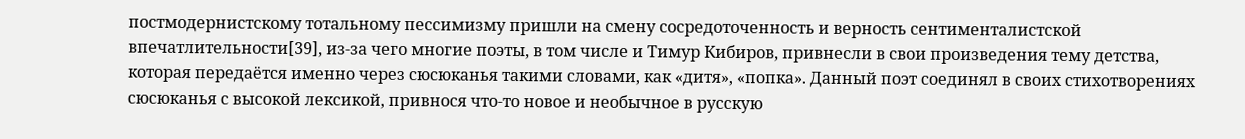постмодернистскому тотальному пессимизму пришли на смену сосредоточенность и верность сентименталистской впечатлительности[39], из-за чего многие поэты, в том числе и Тимур Кибиров, привнесли в свои произведения тему детства, которая передаётся именно через сюсюканья такими словами, как «дитя», «попка». Данный поэт соединял в своих стихотворениях сюсюканья с высокой лексикой, привнося что-то новое и необычное в русскую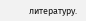литературу.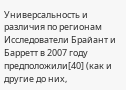Универсальность и различия по регионам
Исследователи Брайант и Барретт в 2007 году предположили[40] (как и другие до них,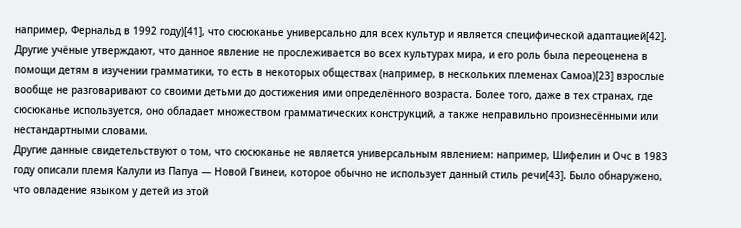например, Фернальд в 1992 году)[41], что сюсюканье универсально для всех культур и является специфической адаптацией[42]. Другие учёные утверждают, что данное явление не прослеживается во всех культурах мира, и его роль была переоценена в помощи детям в изучении грамматики, то есть в некоторых обществах (например, в нескольких племенах Самоа)[23] взрослые вообще не разговаривают со своими детьми до достижения ими определённого возраста. Более того, даже в тех странах, где сюсюканье используется, оно обладает множеством грамматических конструкций, а также неправильно произнесёнными или нестандартными словами.
Другие данные свидетельствуют о том, что сюсюканье не является универсальным явлением: например, Шифелин и Очс в 1983 году описали племя Калули из Папуа — Новой Гвинеи, которое обычно не использует данный стиль речи[43]. Было обнаружено, что овладение языком у детей из этой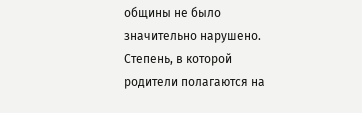общины не было значительно нарушено.
Степень, в которой родители полагаются на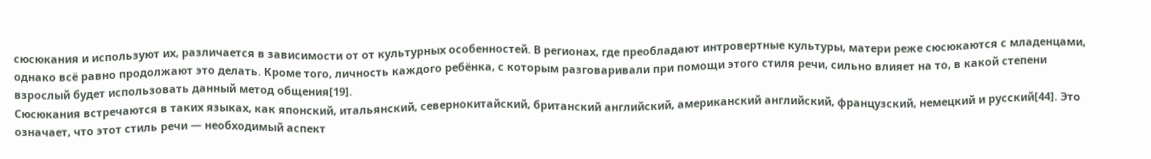сюсюкания и используют их, различается в зависимости от от культурных особенностей. В регионах, где преобладают интровертные культуры, матери реже сюсюкаются с младенцами, однако всё равно продолжают это делать. Кроме того, личность каждого ребёнка, с которым разговаривали при помощи этого стиля речи, сильно влияет на то, в какой степени взрослый будет использовать данный метод общения[19].
Сюсюкания встречаются в таких языках, как японский, итальянский, севернокитайский, британский английский, американский английский, французский, немецкий и русский[44]. Это означает, что этот стиль речи — необходимый аспект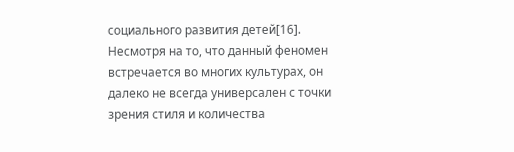социального развития детей[16]. Несмотря на то, что данный феномен встречается во многих культурах, он далеко не всегда универсален с точки зрения стиля и количества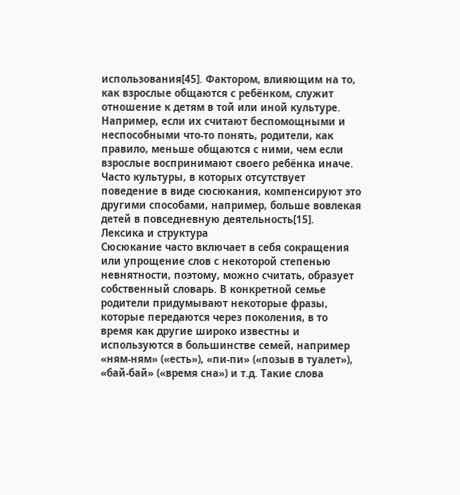использования[45]. Фактором, влияющим на то, как взрослые общаются с ребёнком, служит отношение к детям в той или иной культуре. Например, если их считают беспомощными и неспособными что-то понять, родители, как правило, меньше общаются с ними, чем если взрослые воспринимают своего ребёнка иначе. Часто культуры, в которых отсутствует поведение в виде сюсюкания, компенсируют это другими способами, например, больше вовлекая детей в повседневную деятельность[15].
Лексика и структура
Сюсюкание часто включает в себя сокращения или упрощение слов с некоторой степенью невнятности, поэтому, можно считать, образует собственный словарь. В конкретной семье родители придумывают некоторые фразы, которые передаются через поколения, в то время как другие широко известны и используются в большинстве семей, например «ням-ням» («есть»), «пи-пи» («позыв в туалет»), «бай-бай» («время сна») и т.д. Такие слова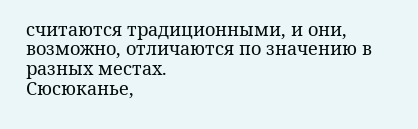считаются традиционными, и они, возможно, отличаются по значению в разных местах.
Сюсюканье,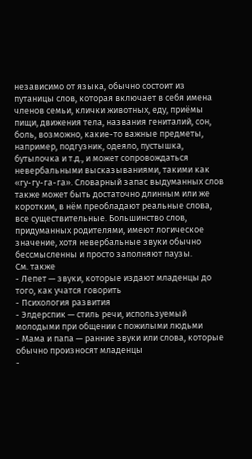независимо от языка, обычно состоит из путаницы слов, которая включает в себя имена членов семьи, клички животных, еду, приёмы пищи, движения тела, названия гениталий, сон, боль, возможно, какие-то важные предметы, например, подгузник, одеяло, пустышка, бутылочка и т.д., и может сопровождаться невербальными высказываниями, такими как «гу-гу-га-га». Словарный запас выдуманных слов также может быть достаточно длинным или же коротким, в нём преобладают реальные слова, все существительные. Большинство слов, придуманных родителями, имеют логическое значение, хотя невербальные звуки обычно бессмысленны и просто заполняют паузы.
См. также
- Лепет — звуки, которые издают младенцы до того, как учатся говорить
- Психология развития
- Элдерспик — стиль речи, используемый молодыми при общении с пожилыми людьми
- Мама и папа — ранние звуки или слова, которые обычно произносят младенцы
-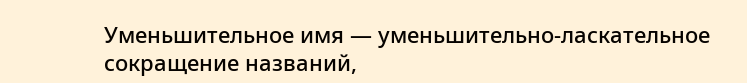Уменьшительное имя — уменьшительно-ласкательное сокращение названий,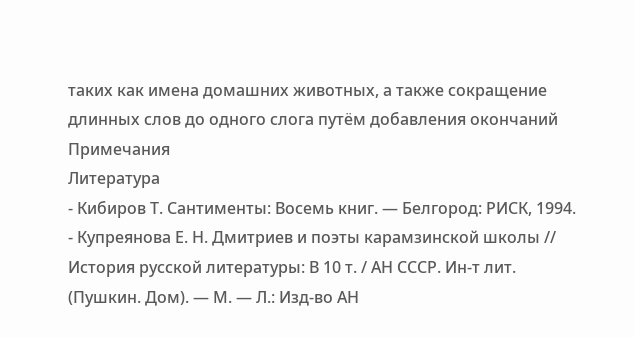таких как имена домашних животных, а также сокращение длинных слов до одного слога путём добавления окончаний
Примечания
Литература
- Кибиров Т. Сантименты: Восемь книг. — Белгород: РИСК, 1994.
- Купреянова Е. Н. Дмитриев и поэты карамзинской школы // История русской литературы: В 10 т. / АН СССР. Ин-т лит. (Пушкин. Дом). — М. — Л.: Изд-во АН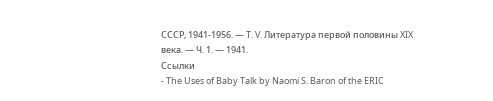СССР, 1941-1956. — T. V. Литература первой половины XIX века. — Ч. 1. — 1941.
Ссылки
- The Uses of Baby Talk by Naomi S. Baron of the ERIC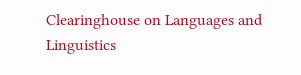Clearinghouse on Languages and Linguistics